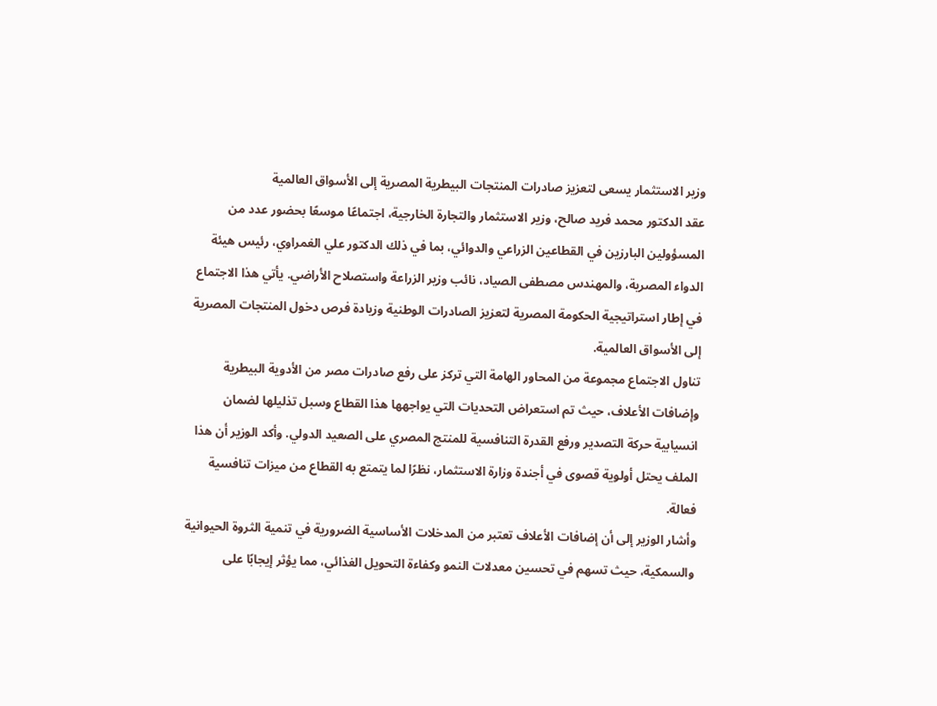وزير الاستثمار يسعى لتعزيز صادرات المنتجات البيطرية المصرية إلى الأسواق العالمية
عقد الدكتور محمد فريد صالح، وزير الاستثمار والتجارة الخارجية، اجتماعًا موسعًا بحضور عدد من المسؤولين البارزين في القطاعين الزراعي والدوائي، بما في ذلك الدكتور علي الغمراوي، رئيس هيئة الدواء المصرية، والمهندس مصطفى الصياد، نائب وزير الزراعة واستصلاح الأراضي. يأتي هذا الاجتماع في إطار استراتيجية الحكومة المصرية لتعزيز الصادرات الوطنية وزيادة فرص دخول المنتجات المصرية إلى الأسواق العالمية.
تناول الاجتماع مجموعة من المحاور الهامة التي تركز على رفع صادرات مصر من الأدوية البيطرية وإضافات الأعلاف، حيث تم استعراض التحديات التي يواجهها هذا القطاع وسبل تذليلها لضمان انسيابية حركة التصدير ورفع القدرة التنافسية للمنتج المصري على الصعيد الدولي. وأكد الوزير أن هذا الملف يحتل أولوية قصوى في أجندة وزارة الاستثمار، نظرًا لما يتمتع به القطاع من ميزات تنافسية فعالة.
وأشار الوزير إلى أن إضافات الأعلاف تعتبر من المدخلات الأساسية الضرورية في تنمية الثروة الحيوانية والسمكية، حيث تسهم في تحسين معدلات النمو وكفاءة التحويل الغذائي، مما يؤثر إيجابًا على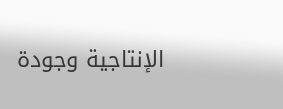الإنتاجية وجودة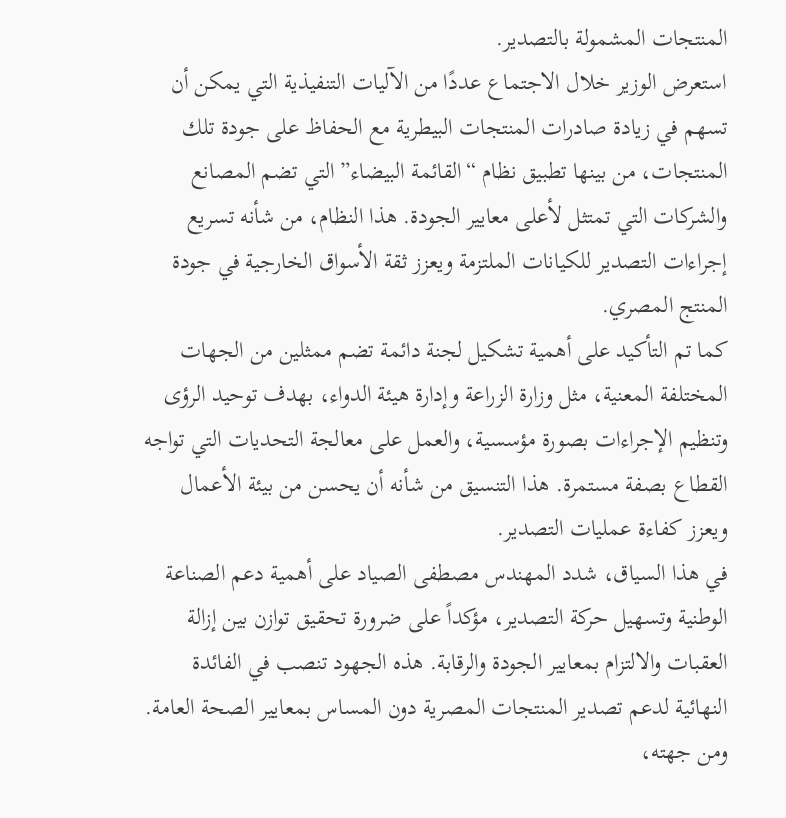المنتجات المشمولة بالتصدير.
استعرض الوزير خلال الاجتماع عددًا من الآليات التنفيذية التي يمكن أن تسهم في زيادة صادرات المنتجات البيطرية مع الحفاظ على جودة تلك المنتجات، من بينها تطبيق نظام “القائمة البيضاء” التي تضم المصانع والشركات التي تمتثل لأعلى معايير الجودة. هذا النظام، من شأنه تسريع إجراءات التصدير للكيانات الملتزمة ويعزز ثقة الأسواق الخارجية في جودة المنتج المصري.
كما تم التأكيد على أهمية تشكيل لجنة دائمة تضم ممثلين من الجهات المختلفة المعنية، مثل وزارة الزراعة وإدارة هيئة الدواء، بهدف توحيد الرؤى وتنظيم الإجراءات بصورة مؤسسية، والعمل على معالجة التحديات التي تواجه القطاع بصفة مستمرة. هذا التنسيق من شأنه أن يحسن من بيئة الأعمال ويعزز كفاءة عمليات التصدير.
في هذا السياق، شدد المهندس مصطفى الصياد على أهمية دعم الصناعة الوطنية وتسهيل حركة التصدير، مؤكداً على ضرورة تحقيق توازن بين إزالة العقبات والالتزام بمعايير الجودة والرقابة. هذه الجهود تنصب في الفائدة النهائية لدعم تصدير المنتجات المصرية دون المساس بمعايير الصحة العامة.
ومن جهته،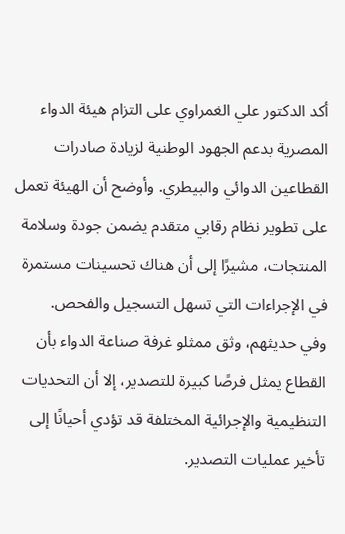أكد الدكتور علي الغمراوي على التزام هيئة الدواء المصرية بدعم الجهود الوطنية لزيادة صادرات القطاعين الدوائي والبيطري. وأوضح أن الهيئة تعمل على تطوير نظام رقابي متقدم يضمن جودة وسلامة المنتجات، مشيرًا إلى أن هناك تحسينات مستمرة في الإجراءات التي تسهل التسجيل والفحص.
وفي حديثهم، وثق ممثلو غرفة صناعة الدواء بأن القطاع يمثل فرصًا كبيرة للتصدير، إلا أن التحديات التنظيمية والإجرائية المختلفة قد تؤدي أحيانًا إلى تأخير عمليات التصدير.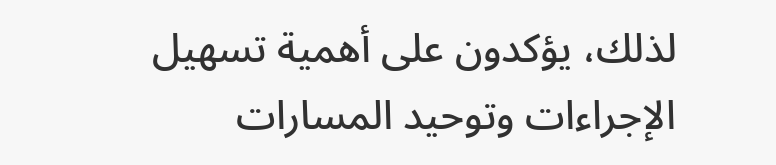لذلك، يؤكدون على أهمية تسهيل الإجراءات وتوحيد المسارات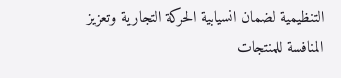التنظيمية لضمان انسيابية الحركة التجارية وتعزيز المنافسة للمنتجات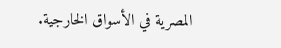المصرية في الأسواق الخارجية.